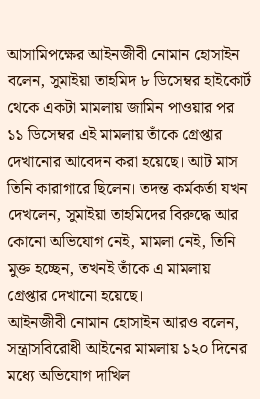আসামিপক্ষের আইনজীবী নোমান হোসাইন বলেন, সুমাইয়া তাহমিদ ৮ ডিসেম্বর হাইকোর্ট থেকে একটা মামলায় জামিন পাওয়ার পর ১১ ডিসেম্বর এই মামলায় তাঁকে গ্রেপ্তার দেখানোর আবেদন করা হয়েছে। আট মাস তিনি কারাগারে ছিলেন। তদন্ত কর্মকর্তা যখন দেখলেন, সুমাইয়া তাহমিদের বিরুদ্ধে আর কোনো অভিযোগ নেই, মামলা নেই, তিনি মুক্ত হচ্ছেন, তখনই তাঁকে এ মামলায় গ্রেপ্তার দেখানো হয়েছে।
আইনজীবী নোমান হোসাইন আরও বলেন, সন্ত্রাসবিরোধী আইনের মামলায় ১২০ দিনের মধ্যে অভিযোগ দাখিল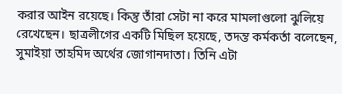করার আইন রয়েছে। কিন্তু তাঁরা সেটা না করে মামলাগুলো ঝুলিয়ে রেখেছেন। ছাত্রলীগের একটি মিছিল হয়েছে, তদন্ত কর্মকর্তা বলেছেন, সুমাইয়া তাহমিদ অর্থের জোগানদাতা। তিনি এটা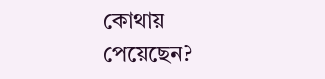কোথায় পেয়েছেন?